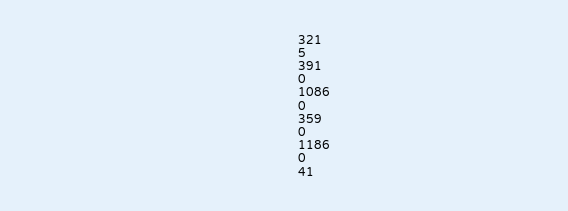321
5
391
0
1086
0
359
0
1186
0
41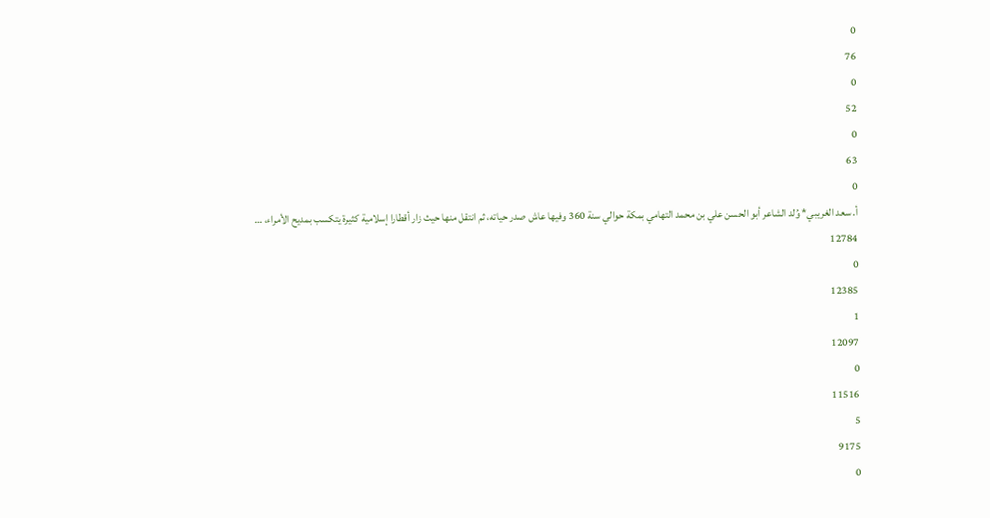0
76
0
52
0
63
0
أ. سعد الغريبي* وُلد الشاعر أبو الحسن علي بن محمد التهامي بمكة حوالي سنة 360 وفيها عاش صدر حياته، ثم انتقل منها حيث زار أقطارا إسلامية كثيرة يتكسب بمديح الأمراء، …
12784
0
12385
1
12097
0
11516
5
9175
0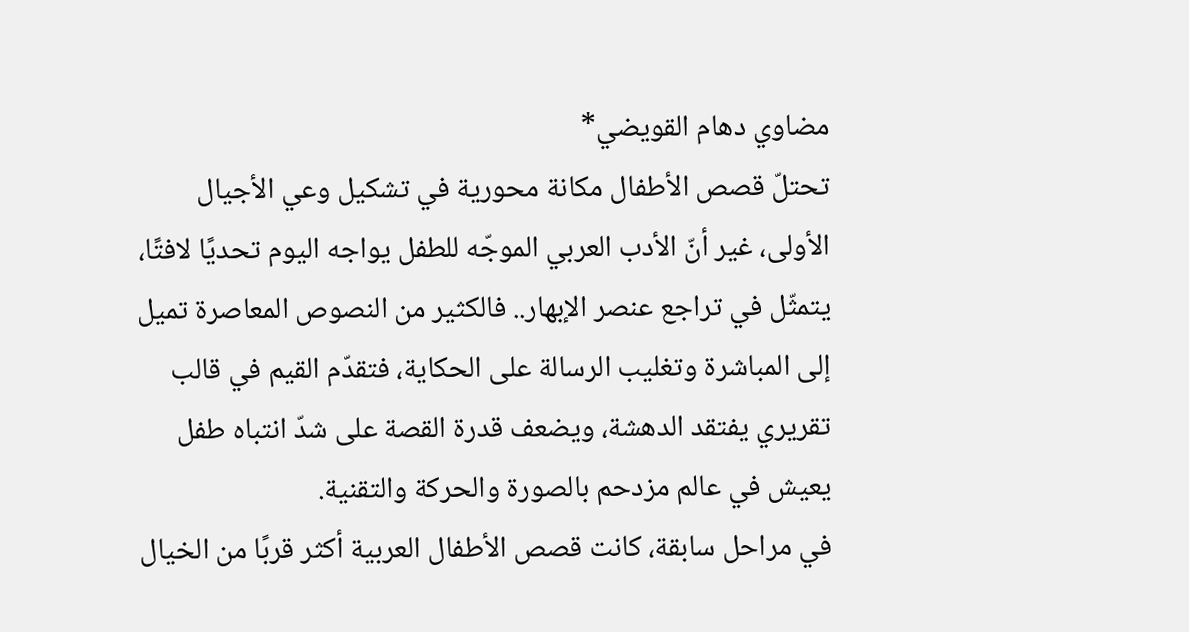مضاوي دهام القويضي*
تحتلّ قصص الأطفال مكانة محورية في تشكيل وعي الأجيال الأولى، غير أنّ الأدب العربي الموجّه للطفل يواجه اليوم تحديًا لافتًا، يتمثّل في تراجع عنصر الإبهار.. فالكثير من النصوص المعاصرة تميل إلى المباشرة وتغليب الرسالة على الحكاية، فتقدّم القيم في قالب تقريري يفتقد الدهشة، ويضعف قدرة القصة على شدّ انتباه طفل يعيش في عالم مزدحم بالصورة والحركة والتقنية.
في مراحل سابقة، كانت قصص الأطفال العربية أكثر قربًا من الخيال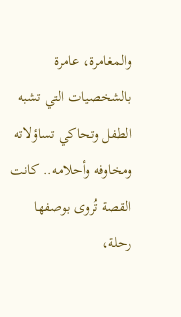والمغامرة، عامرة بالشخصيات التي تشبه الطفل وتحاكي تساؤلاته ومخاوفه وأحلامه.. كانت القصة تُروى بوصفها رحلة،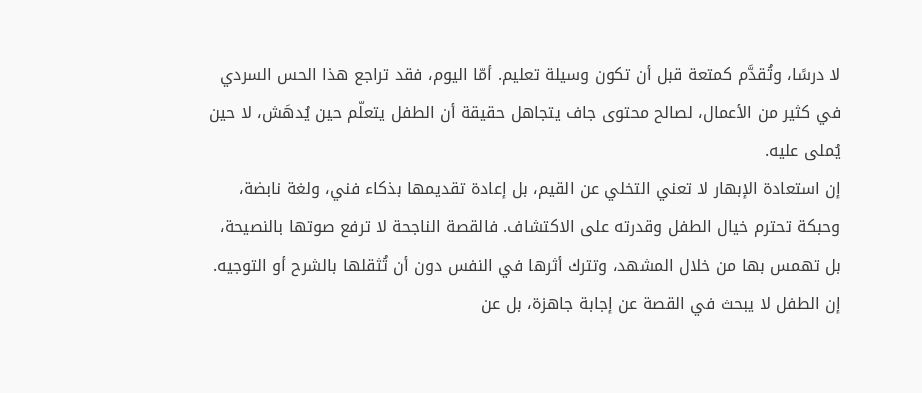لا درسًا، وتُقدَّم كمتعة قبل أن تكون وسيلة تعليم. أمّا اليوم، فقد تراجع هذا الحس السردي في كثير من الأعمال، لصالح محتوى جاف يتجاهل حقيقة أن الطفل يتعلّم حين يُدهَش، لا حين يُملى عليه.
إن استعادة الإبهار لا تعني التخلي عن القيم، بل إعادة تقديمها بذكاء فني، ولغة نابضة، وحبكة تحترم خيال الطفل وقدرته على الاكتشاف. فالقصة الناجحة لا ترفع صوتها بالنصيحة، بل تهمس بها من خلال المشهد، وتترك أثرها في النفس دون أن تُثقلها بالشرح أو التوجيه.
إن الطفل لا يبحث في القصة عن إجابة جاهزة، بل عن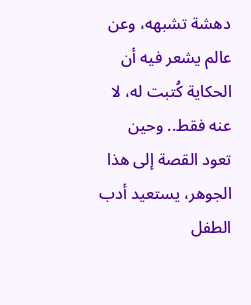دهشة تشبهه، وعن عالم يشعر فيه أن الحكاية كُتبت له، لا عنه فقط.. وحين تعود القصة إلى هذا الجوهر، يستعيد أدب الطفل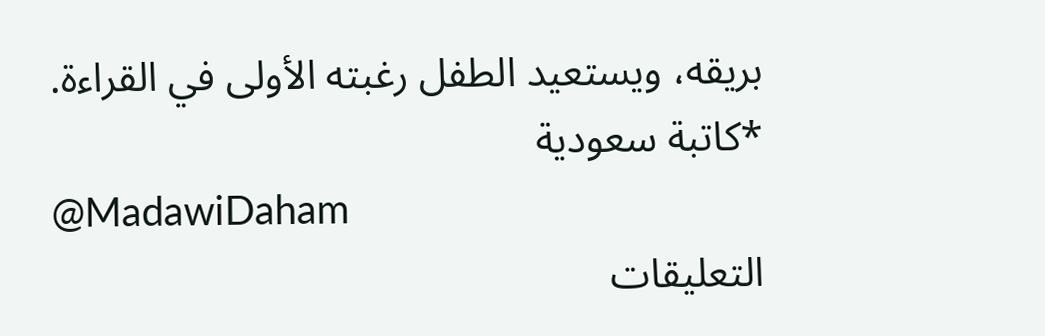بريقه، ويستعيد الطفل رغبته الأولى في القراءة.
*كاتبة سعودية
@MadawiDaham
التعليقات